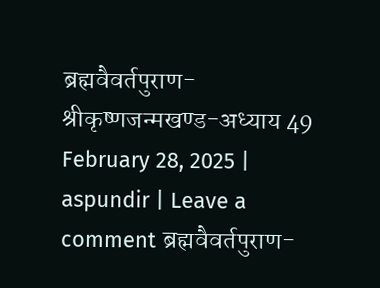ब्रह्मवैवर्तपुराण-श्रीकृष्णजन्मखण्ड-अध्याय 49 February 28, 2025 | aspundir | Leave a comment ब्रह्मवैवर्तपुराण-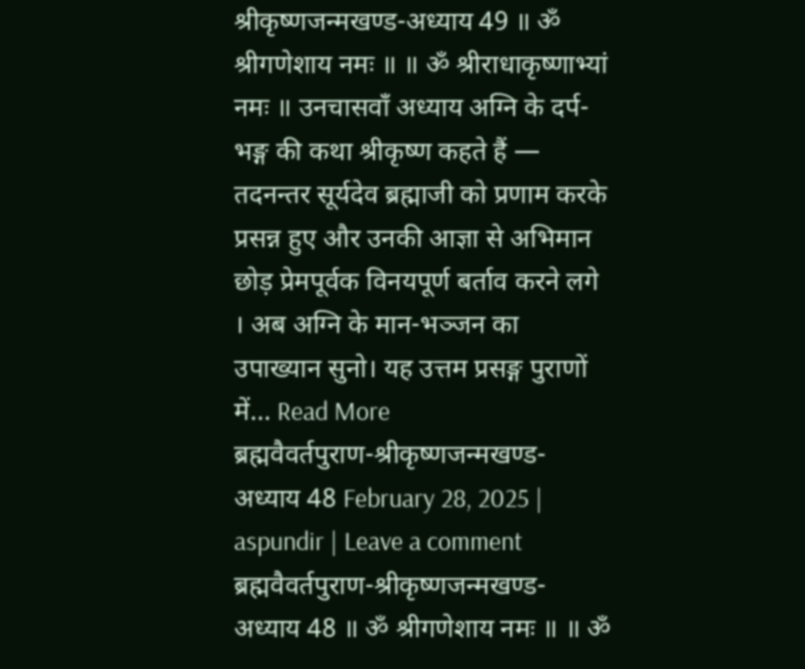श्रीकृष्णजन्मखण्ड-अध्याय 49 ॥ ॐ श्रीगणेशाय नमः ॥ ॥ ॐ श्रीराधाकृष्णाभ्यां नमः ॥ उनचासवाँ अध्याय अग्नि के दर्प-भङ्ग की कथा श्रीकृष्ण कहते हैं — तदनन्तर सूर्यदेव ब्रह्माजी को प्रणाम करके प्रसन्न हुए और उनकी आज्ञा से अभिमान छोड़ प्रेमपूर्वक विनयपूर्ण बर्ताव करने लगे । अब अग्नि के मान-भञ्जन का उपाख्यान सुनो। यह उत्तम प्रसङ्ग पुराणों में… Read More
ब्रह्मवैवर्तपुराण-श्रीकृष्णजन्मखण्ड-अध्याय 48 February 28, 2025 | aspundir | Leave a comment ब्रह्मवैवर्तपुराण-श्रीकृष्णजन्मखण्ड-अध्याय 48 ॥ ॐ श्रीगणेशाय नमः ॥ ॥ ॐ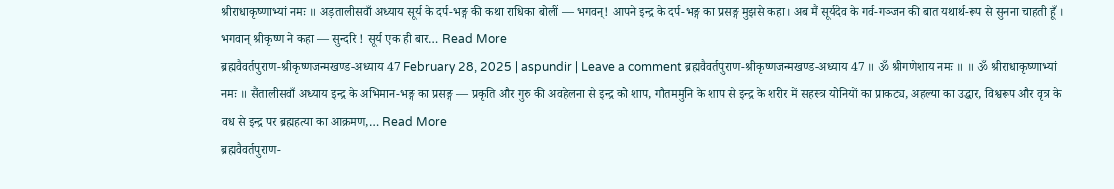श्रीराधाकृष्णाभ्यां नमः ॥ अड़तालीसवाँ अध्याय सूर्य के दर्प-भङ्ग की कथा राधिका बोलीं — भगवन्! आपने इन्द्र के दर्प-भङ्ग का प्रसङ्ग मुझसे कहा। अब मैं सूर्यदेव के गर्व-गञ्जन की बात यथार्थ-रूप से सुनना चाहती हूँ । भगवान् श्रीकृष्ण ने कहा — सुन्दरि ! सूर्य एक ही बार… Read More
ब्रह्मवैवर्तपुराण-श्रीकृष्णजन्मखण्ड-अध्याय 47 February 28, 2025 | aspundir | Leave a comment ब्रह्मवैवर्तपुराण-श्रीकृष्णजन्मखण्ड-अध्याय 47 ॥ ॐ श्रीगणेशाय नमः ॥ ॥ ॐ श्रीराधाकृष्णाभ्यां नमः ॥ सैंतालीसवाँ अध्याय इन्द्र के अभिमान-भङ्ग का प्रसङ्ग — प्रकृति और गुरु की अवहेलना से इन्द्र को शाप, गौतममुनि के शाप से इन्द्र के शरीर में सहस्त्र योनियों का प्राकट्य, अहल्या का उद्धार, विश्वरूप और वृत्र के वध से इन्द्र पर ब्रह्महत्या का आक्रमण,… Read More
ब्रह्मवैवर्तपुराण-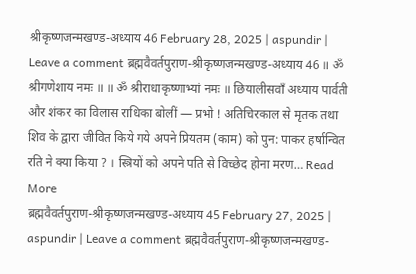श्रीकृष्णजन्मखण्ड-अध्याय 46 February 28, 2025 | aspundir | Leave a comment ब्रह्मवैवर्तपुराण-श्रीकृष्णजन्मखण्ड-अध्याय 46 ॥ ॐ श्रीगणेशाय नमः ॥ ॥ ॐ श्रीराधाकृष्णाभ्यां नमः ॥ छियालीसवाँ अध्याय पार्वती और शंकर का विलास राधिका बोलीं — प्रभो ! अतिचिरकाल से मृतक तथा शिव के द्वारा जीवित किये गये अपने प्रियतम (काम) को पुन: पाकर हर्षान्वित रति ने क्या किया ? । स्त्रियों को अपने पति से विच्छेद होना मरण… Read More
ब्रह्मवैवर्तपुराण-श्रीकृष्णजन्मखण्ड-अध्याय 45 February 27, 2025 | aspundir | Leave a comment ब्रह्मवैवर्तपुराण-श्रीकृष्णजन्मखण्ड-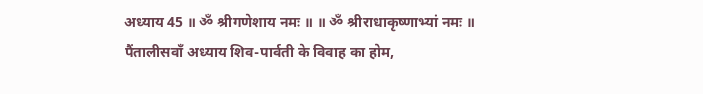अध्याय 45 ॥ ॐ श्रीगणेशाय नमः ॥ ॥ ॐ श्रीराधाकृष्णाभ्यां नमः ॥ पैंतालीसवाँ अध्याय शिव-पार्वती के विवाह का होम,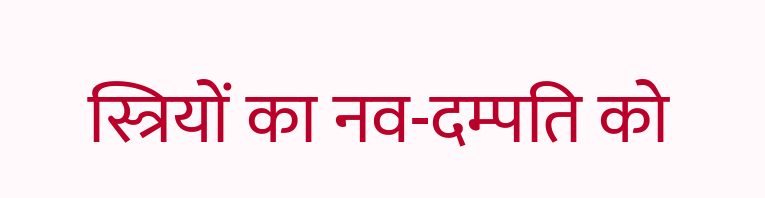स्त्रियों का नव-दम्पति को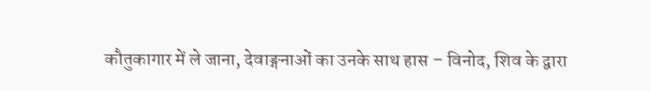कौतुकागार में ले जाना, देवाङ्गनाओं का उनके साथ हास – विनोद, शिव के द्वारा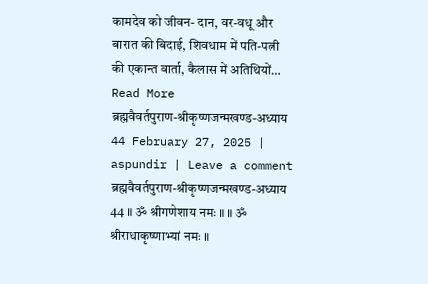कामदेव को जीवन- दान, वर-वधू और बारात की बिदाई, शिवधाम में पति-पत्नी की एकान्त वार्ता, कैलास में अतिथियों… Read More
ब्रह्मवैवर्तपुराण-श्रीकृष्णजन्मखण्ड-अध्याय 44 February 27, 2025 | aspundir | Leave a comment ब्रह्मवैवर्तपुराण-श्रीकृष्णजन्मखण्ड-अध्याय 44 ॥ ॐ श्रीगणेशाय नमः ॥ ॥ ॐ श्रीराधाकृष्णाभ्यां नमः ॥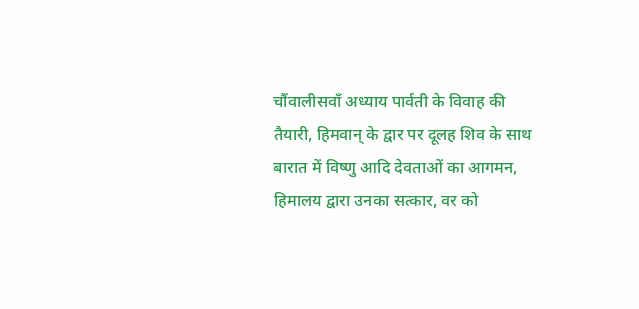चौंवालीसवाँ अध्याय पार्वती के विवाह की तैयारी, हिमवान् के द्वार पर दूलह शिव के साथ बारात में विष्णु आदि देवताओं का आगमन, हिमालय द्वारा उनका सत्कार, वर को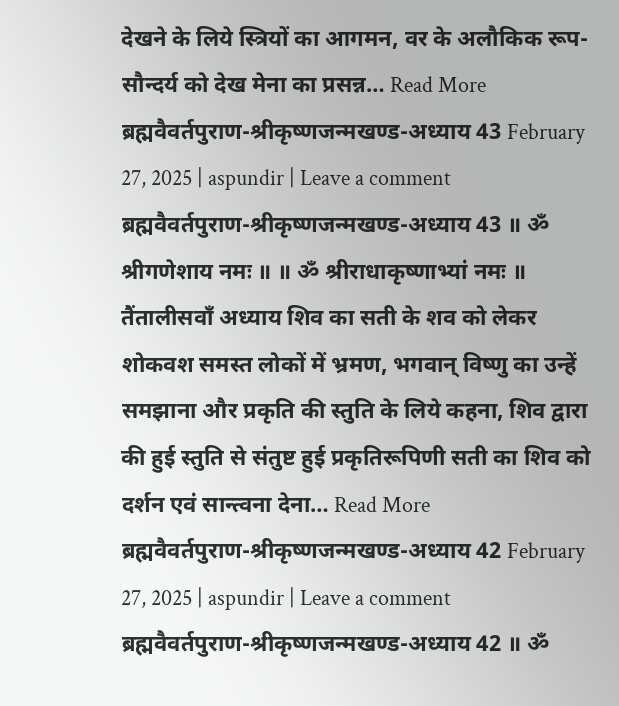देखने के लिये स्त्रियों का आगमन, वर के अलौकिक रूप-सौन्दर्य को देख मेना का प्रसन्न… Read More
ब्रह्मवैवर्तपुराण-श्रीकृष्णजन्मखण्ड-अध्याय 43 February 27, 2025 | aspundir | Leave a comment ब्रह्मवैवर्तपुराण-श्रीकृष्णजन्मखण्ड-अध्याय 43 ॥ ॐ श्रीगणेशाय नमः ॥ ॥ ॐ श्रीराधाकृष्णाभ्यां नमः ॥ तैंतालीसवाँ अध्याय शिव का सती के शव को लेकर शोकवश समस्त लोकों में भ्रमण, भगवान् विष्णु का उन्हें समझाना और प्रकृति की स्तुति के लिये कहना, शिव द्वारा की हुई स्तुति से संतुष्ट हुई प्रकृतिरूपिणी सती का शिव को दर्शन एवं सान्त्वना देना… Read More
ब्रह्मवैवर्तपुराण-श्रीकृष्णजन्मखण्ड-अध्याय 42 February 27, 2025 | aspundir | Leave a comment ब्रह्मवैवर्तपुराण-श्रीकृष्णजन्मखण्ड-अध्याय 42 ॥ ॐ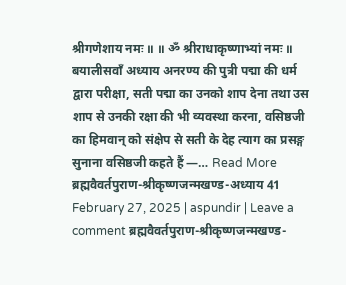श्रीगणेशाय नमः ॥ ॥ ॐ श्रीराधाकृष्णाभ्यां नमः ॥ बयालीसवाँ अध्याय अनरण्य की पुत्री पद्मा की धर्म द्वारा परीक्षा, सती पद्मा का उनको शाप देना तथा उस शाप से उनकी रक्षा की भी व्यवस्था करना, वसिष्ठजी का हिमवान् को संक्षेप से सती के देह त्याग का प्रसङ्ग सुनाना वसिष्ठजी कहते हैं —… Read More
ब्रह्मवैवर्तपुराण-श्रीकृष्णजन्मखण्ड-अध्याय 41 February 27, 2025 | aspundir | Leave a comment ब्रह्मवैवर्तपुराण-श्रीकृष्णजन्मखण्ड-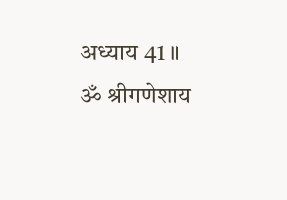अध्याय 41 ॥ ॐ श्रीगणेशाय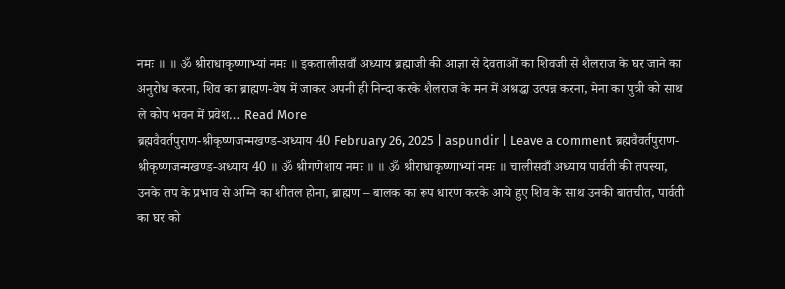नमः ॥ ॥ ॐ श्रीराधाकृष्णाभ्यां नमः ॥ इकतालीसवाँ अध्याय ब्रह्माजी की आज्ञा से देवताओं का शिवजी से शैलराज के घर जाने का अनुरोध करना, शिव का ब्राह्मण-वेष में जाकर अपनी ही निन्दा करके शैलराज के मन में अश्रद्धा उत्पन्न करना, मेना का पुत्री को साथ ले कोप भवन में प्रवेश… Read More
ब्रह्मवैवर्तपुराण-श्रीकृष्णजन्मखण्ड-अध्याय 40 February 26, 2025 | aspundir | Leave a comment ब्रह्मवैवर्तपुराण-श्रीकृष्णजन्मखण्ड-अध्याय 40 ॥ ॐ श्रीगणेशाय नमः ॥ ॥ ॐ श्रीराधाकृष्णाभ्यां नमः ॥ चालीसवाँ अध्याय पार्वती की तपस्या, उनके तप के प्रभाव से अग्नि का शीतल होना, ब्राह्मण – बालक का रूप धारण करके आये हुए शिव के साथ उनकी बातचीत, पार्वती का घर को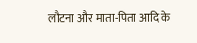लौटना और माता-पिता आदि के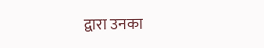द्वारा उनका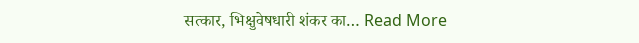सत्कार, भिक्षुवेषधारी शंकर का… Read More